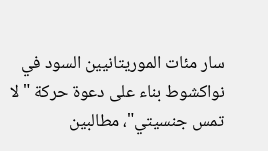سار مئات الموريتانيين السود في نواكشوط بناء على دعوة حركة "لا تمس جنسيتي"، مطالبين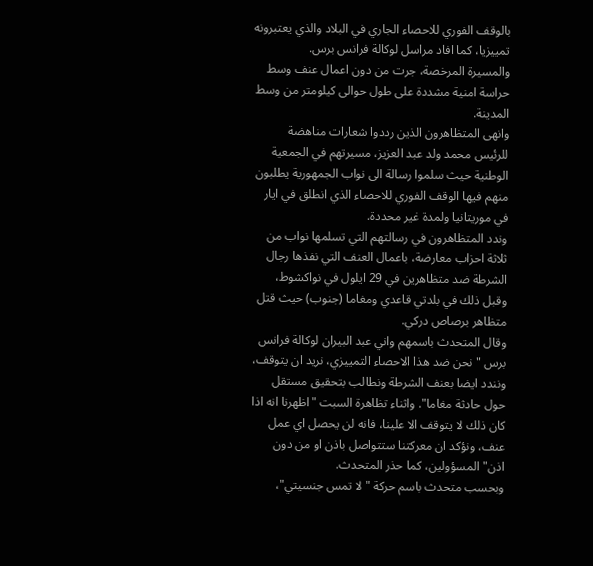بالوقف الفوري للاحصاء الجاري في البلاد والذي يعتبرونه تمييزيا، كما افاد مراسل لوكالة فرانس برس.
والمسيرة المرخصة، جرت من دون اعمال عنف وسط حراسة امنية مشددة على طول حوالى كيلومتر من وسط المدينة.
وانهى المتظاهرون الذين رددوا شعارات مناهضة للرئيس محمد ولد عبد العزيز، مسيرتهم في الجمعية الوطنية حيث سلموا رسالة الى نواب الجمهورية يطلبون منهم فيها الوقف الفوري للاحصاء الذي انطلق في ايار في موريتانيا ولمدة غير محددة.
وندد المتظاهرون في رسالتهم التي تسلمها نواب من ثلاثة احزاب معارضة، باعمال العنف التي نفذها رجال الشرطة ضد متظاهرين في 29 ايلول في نواكشوط، وقبل ذلك في بلدتي قاعدي ومغاما (جنوب) حيث قتل متظاهر برصاص دركي.
وقال المتحدث باسمهم واني عبد البيران لوكالة فرانس برس "نحن ضد هذا الاحصاء التمييزي، نريد ان يتوقف، ونندد ايضا بعنف الشرطة ونطالب بتحقيق مستقل حول حادثة مغاما". واثناء تظاهرة السبت "اظهرنا انه اذا كان ذلك لا يتوقف الا علينا، فانه لن يحصل اي عمل عنف، ونؤكد ان معركتنا ستتواصل باذن او من دون اذن" المسؤولين، كما حذر المتحدث.
وبحسب متحدث باسم حركة "لا تمس جنسيتي"،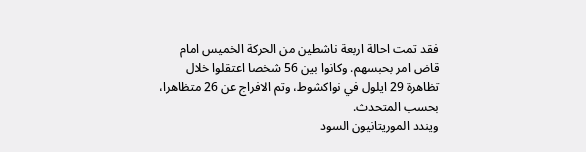فقد تمت احالة اربعة ناشطين من الحركة الخميس امام قاض امر بحبسهم. وكانوا بين 56 شخصا اعتقلوا خلال تظاهرة 29 ايلول في نواكشوط، وتم الافراج عن 26 متظاهرا، بحسب المتحدث.
ويندد الموريتانيون السود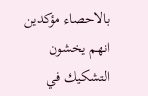بالاحصاء مؤكدين انهم يخشون التشكيك في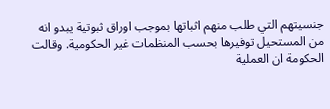جنسيتهم التي طلب منهم اثباتها بموجب اوراق ثبوتية يبدو انه من المستحيل توفيرها بحسب المنظمات غير الحكومية. وقالت الحكومة ان العملية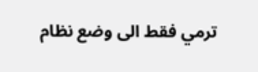ترمي فقط الى وضع نظام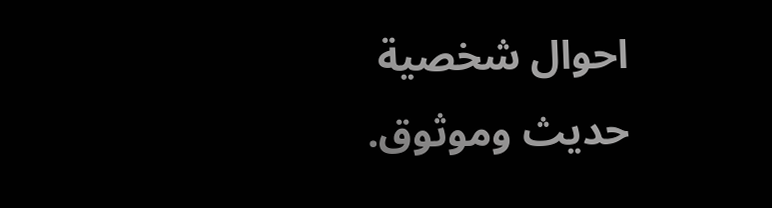احوال شخصية حديث وموثوق.